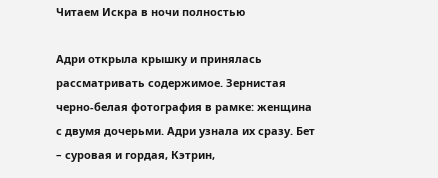Читаем Искра в ночи полностью

Адри открыла крышку и принялась рассматривать содержимое. Зернистая черно-белая фотография в рамке: женщина с двумя дочерьми. Адри узнала их сразу. Бет – суровая и гордая, Кэтрин,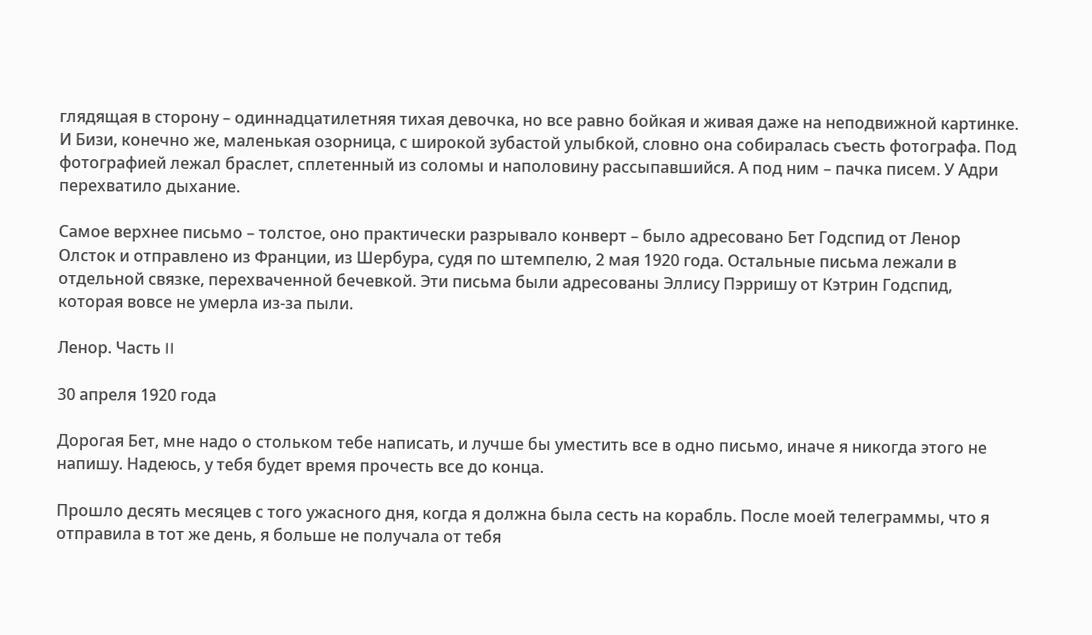глядящая в сторону – одиннадцатилетняя тихая девочка, но все равно бойкая и живая даже на неподвижной картинке. И Бизи, конечно же, маленькая озорница, с широкой зубастой улыбкой, словно она собиралась съесть фотографа. Под фотографией лежал браслет, сплетенный из соломы и наполовину рассыпавшийся. А под ним – пачка писем. У Адри перехватило дыхание.

Самое верхнее письмо – толстое, оно практически разрывало конверт – было адресовано Бет Годспид от Ленор Олсток и отправлено из Франции, из Шербура, судя по штемпелю, 2 мая 1920 года. Остальные письма лежали в отдельной связке, перехваченной бечевкой. Эти письма были адресованы Эллису Пэрришу от Кэтрин Годспид, которая вовсе не умерла из-за пыли.

Ленор. Часть II

30 апреля 1920 года

Дорогая Бет, мне надо о стольком тебе написать, и лучше бы уместить все в одно письмо, иначе я никогда этого не напишу. Надеюсь, у тебя будет время прочесть все до конца.

Прошло десять месяцев с того ужасного дня, когда я должна была сесть на корабль. После моей телеграммы, что я отправила в тот же день, я больше не получала от тебя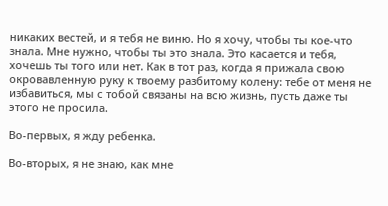никаких вестей, и я тебя не виню. Но я хочу, чтобы ты кое-что знала. Мне нужно, чтобы ты это знала. Это касается и тебя, хочешь ты того или нет. Как в тот раз, когда я прижала свою окровавленную руку к твоему разбитому колену: тебе от меня не избавиться, мы с тобой связаны на всю жизнь, пусть даже ты этого не просила.

Во-первых, я жду ребенка.

Во-вторых, я не знаю, как мне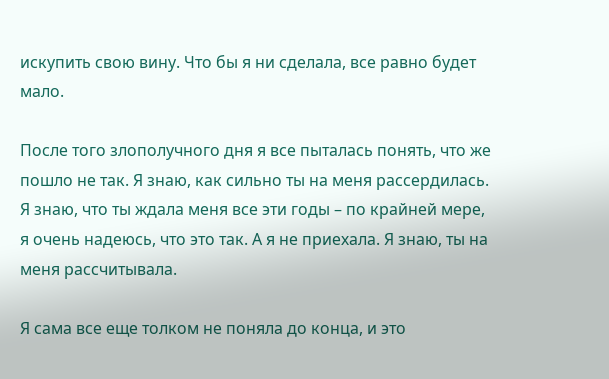искупить свою вину. Что бы я ни сделала, все равно будет мало.

После того злополучного дня я все пыталась понять, что же пошло не так. Я знаю, как сильно ты на меня рассердилась. Я знаю, что ты ждала меня все эти годы – по крайней мере, я очень надеюсь, что это так. А я не приехала. Я знаю, ты на меня рассчитывала.

Я сама все еще толком не поняла до конца, и это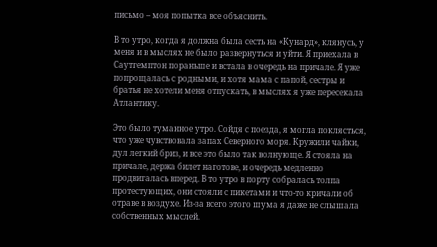письмо – моя попытка все объяснить.

В то утро, когда я должна была сесть на «Кунард», клянусь, у меня и в мыслях не было развернуться и уйти. Я приехала в Саутгемптон пораньше и встала в очередь на причале. Я уже попрощалась с родными, и хотя мама с папой, сестры и братья не хотели меня отпускать, в мыслях я уже пересекала Атлантику.

Это было туманное утро. Сойдя с поезда, я могла поклясться, что уже чувствовала запах Северного моря. Кружили чайки, дул легкий бриз, и все это было так волнующе. Я стояла на причале, держа билет наготове, и очередь медленно продвигалась вперед. В то утро в порту собралась толпа протестующих, они стояли с пикетами и что-то кричали об отраве в воздухе. Из-за всего этого шума я даже не слышала собственных мыслей.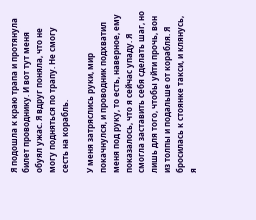Я подошла к краю трапа и протянула билет проводнику. И вот тут меня обуял ужас. Я вдруг поняла, что не могу подняться по трапу. Не смогу сесть на корабль.

У меня затряслись руки, мир покачнулся, и проводник подхватил меня под руку, то есть, наверное, ему показалось, что я сейчас упаду. Я смогла заставить себя сделать шаг, но лишь для того, чтобы уйти прочь, вон из толпы и подальше от корабля. Я бросилась к стоянке такси, и клянусь, я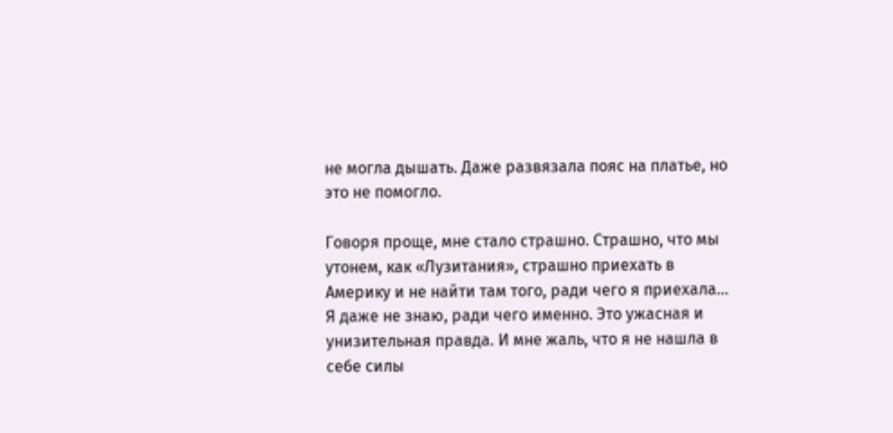не могла дышать. Даже развязала пояс на платье, но это не помогло.

Говоря проще, мне стало страшно. Страшно, что мы утонем, как «Лузитания», страшно приехать в Америку и не найти там того, ради чего я приехала… Я даже не знаю, ради чего именно. Это ужасная и унизительная правда. И мне жаль, что я не нашла в себе силы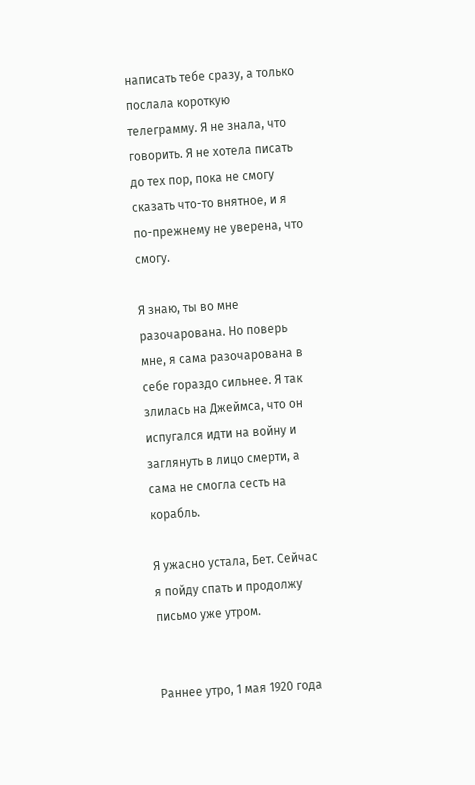написать тебе сразу, а только послала короткую телеграмму. Я не знала, что говорить. Я не хотела писать до тех пор, пока не смогу сказать что-то внятное, и я по-прежнему не уверена, что смогу.

Я знаю, ты во мне разочарована. Но поверь мне, я сама разочарована в себе гораздо сильнее. Я так злилась на Джеймса, что он испугался идти на войну и заглянуть в лицо смерти, а сама не смогла сесть на корабль.

Я ужасно устала, Бет. Сейчас я пойду спать и продолжу письмо уже утром.


Раннее утро, 1 мая 1920 года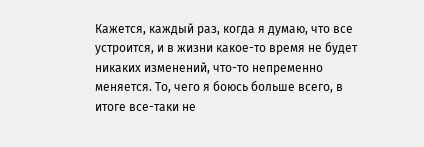Кажется, каждый раз, когда я думаю, что все устроится, и в жизни какое-то время не будет никаких изменений, что-то непременно меняется. То, чего я боюсь больше всего, в итоге все-таки не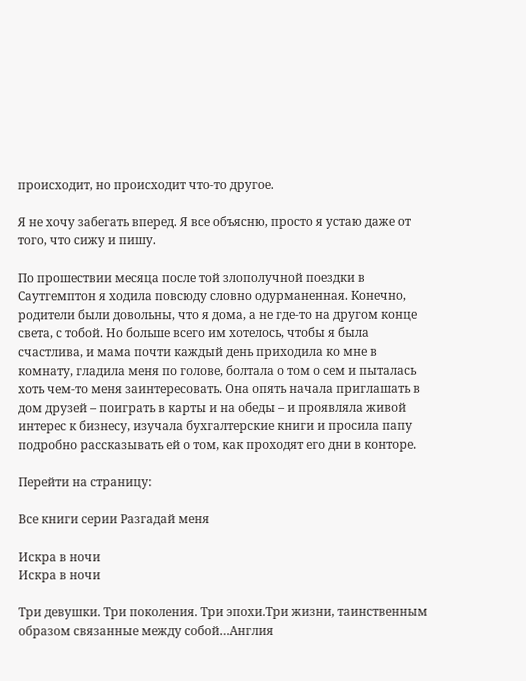происходит, но происходит что-то другое.

Я не хочу забегать вперед. Я все объясню, просто я устаю даже от того, что сижу и пишу.

По прошествии месяца после той злополучной поездки в Саутгемптон я ходила повсюду словно одурманенная. Конечно, родители были довольны, что я дома, а не где-то на другом конце света, с тобой. Но больше всего им хотелось, чтобы я была счастлива, и мама почти каждый день приходила ко мне в комнату, гладила меня по голове, болтала о том о сем и пыталась хоть чем-то меня заинтересовать. Она опять начала приглашать в дом друзей – поиграть в карты и на обеды – и проявляла живой интерес к бизнесу, изучала бухгалтерские книги и просила папу подробно рассказывать ей о том, как проходят его дни в конторе.

Перейти на страницу:

Все книги серии Разгадай меня

Искра в ночи
Искра в ночи

Три девушки. Три поколения. Три эпохи.Три жизни, таинственным образом связанные между собой…Англия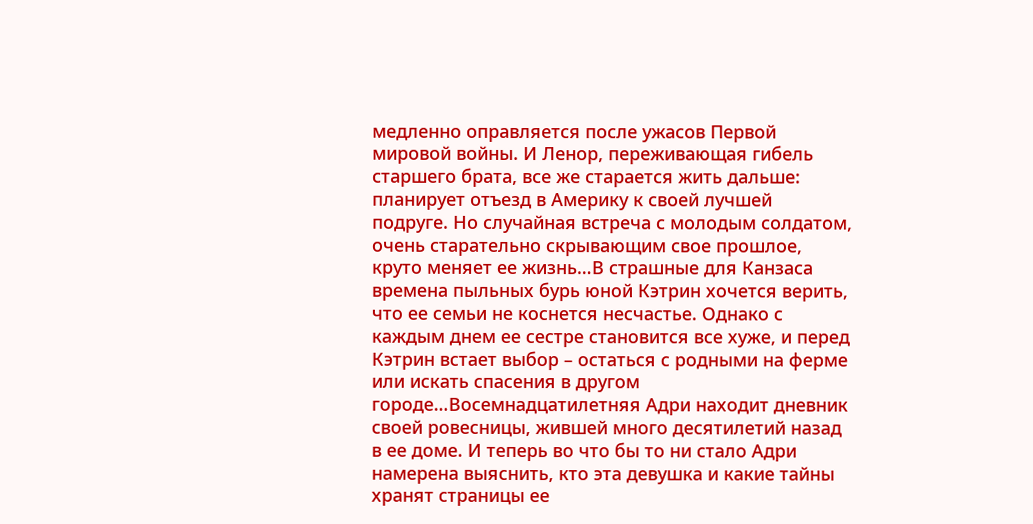медленно оправляется после ужасов Первой мировой войны. И Ленор, переживающая гибель старшего брата, все же старается жить дальше: планирует отъезд в Америку к своей лучшей подруге. Но случайная встреча с молодым солдатом, очень старательно скрывающим свое прошлое, круто меняет ее жизнь…В страшные для Канзаса времена пыльных бурь юной Кэтрин хочется верить, что ее семьи не коснется несчастье. Однако с каждым днем ее сестре становится все хуже, и перед Кэтрин встает выбор – остаться с родными на ферме или искать спасения в другом городе…Восемнадцатилетняя Адри находит дневник своей ровесницы, жившей много десятилетий назад в ее доме. И теперь во что бы то ни стало Адри намерена выяснить, кто эта девушка и какие тайны хранят страницы ее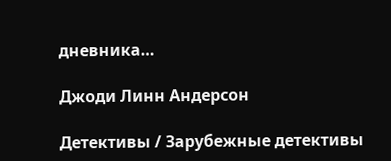дневника…

Джоди Линн Андерсон

Детективы / Зарубежные детективы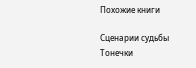Похожие книги

Сценарии судьбы Тонечки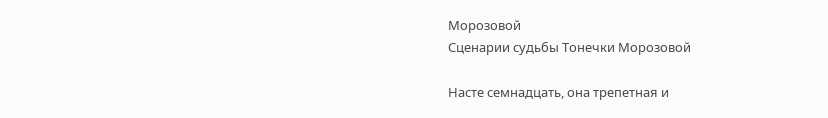Морозовой
Сценарии судьбы Тонечки Морозовой

Насте семнадцать, она трепетная и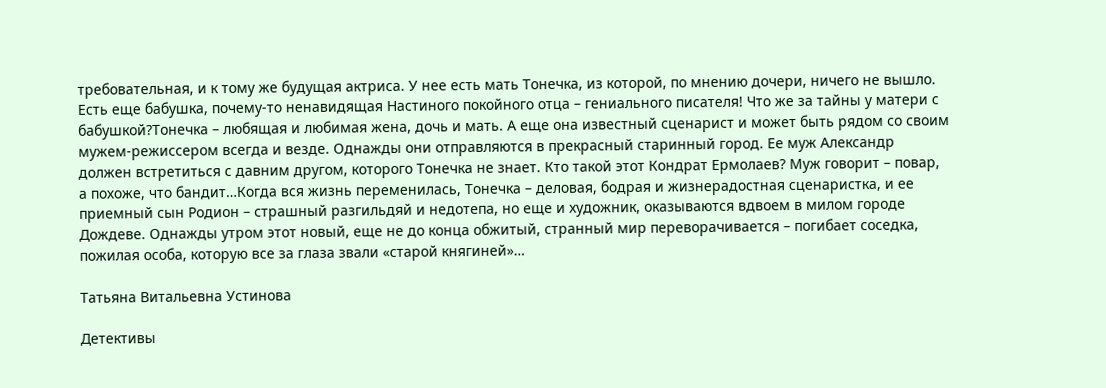требовательная, и к тому же будущая актриса. У нее есть мать Тонечка, из которой, по мнению дочери, ничего не вышло. Есть еще бабушка, почему-то ненавидящая Настиного покойного отца – гениального писателя! Что же за тайны у матери с бабушкой?Тонечка – любящая и любимая жена, дочь и мать. А еще она известный сценарист и может быть рядом со своим мужем-режиссером всегда и везде. Однажды они отправляются в прекрасный старинный город. Ее муж Александр должен встретиться с давним другом, которого Тонечка не знает. Кто такой этот Кондрат Ермолаев? Муж говорит – повар, а похоже, что бандит…Когда вся жизнь переменилась, Тонечка – деловая, бодрая и жизнерадостная сценаристка, и ее приемный сын Родион – страшный разгильдяй и недотепа, но еще и художник, оказываются вдвоем в милом городе Дождеве. Однажды утром этот новый, еще не до конца обжитый, странный мир переворачивается – погибает соседка, пожилая особа, которую все за глаза звали «старой княгиней»…

Татьяна Витальевна Устинова

Детективы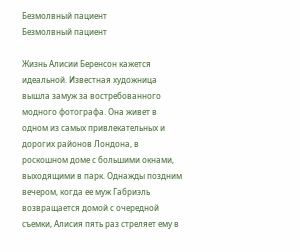Безмолвный пациент
Безмолвный пациент

Жизнь Алисии Беренсон кажется идеальной. Известная художница вышла замуж за востребованного модного фотографа. Она живет в одном из самых привлекательных и дорогих районов Лондона, в роскошном доме с большими окнами, выходящими в парк. Однажды поздним вечером, когда ее муж Габриэль возвращается домой с очередной съемки, Алисия пять раз стреляет ему в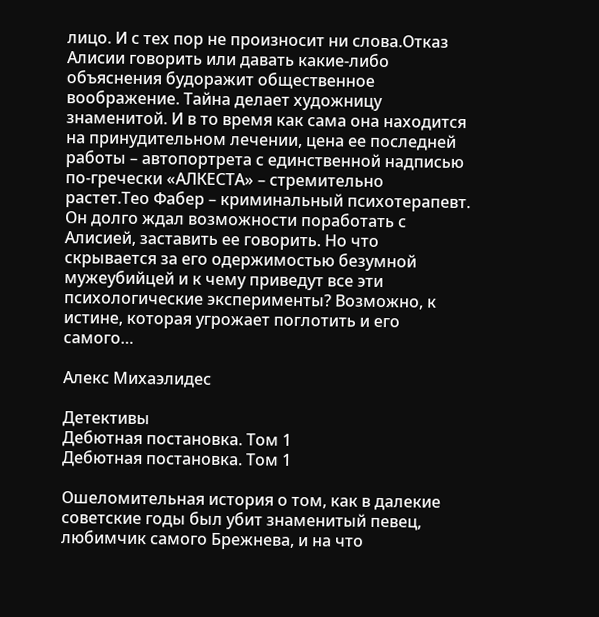лицо. И с тех пор не произносит ни слова.Отказ Алисии говорить или давать какие-либо объяснения будоражит общественное воображение. Тайна делает художницу знаменитой. И в то время как сама она находится на принудительном лечении, цена ее последней работы – автопортрета с единственной надписью по-гречески «АЛКЕСТА» – стремительно растет.Тео Фабер – криминальный психотерапевт. Он долго ждал возможности поработать с Алисией, заставить ее говорить. Но что скрывается за его одержимостью безумной мужеубийцей и к чему приведут все эти психологические эксперименты? Возможно, к истине, которая угрожает поглотить и его самого…

Алекс Михаэлидес

Детективы
Дебютная постановка. Том 1
Дебютная постановка. Том 1

Ошеломительная история о том, как в далекие советские годы был убит знаменитый певец, любимчик самого Брежнева, и на что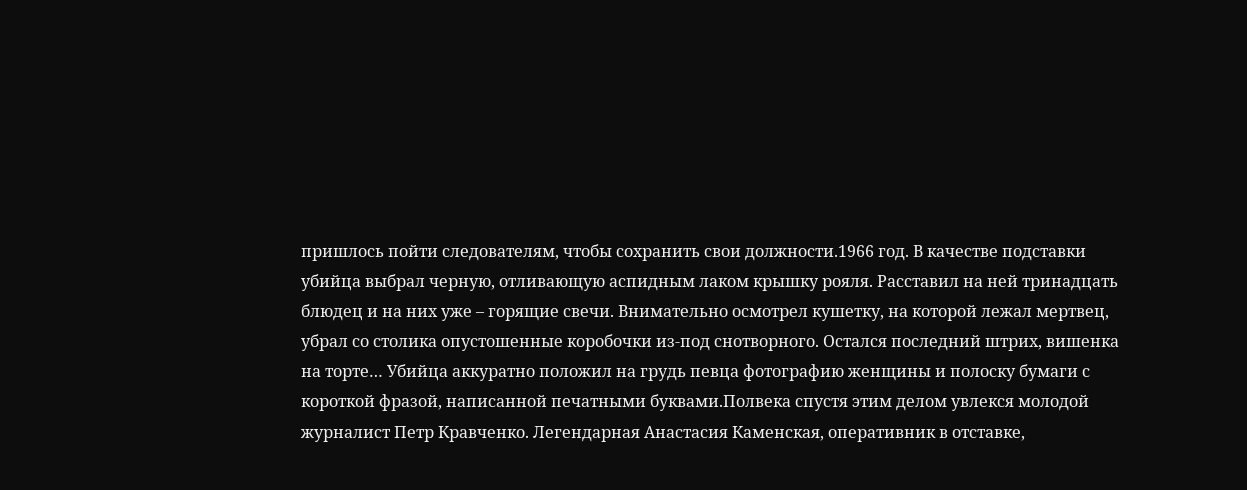пришлось пойти следователям, чтобы сохранить свои должности.1966 год. В качестве подставки убийца выбрал черную, отливающую аспидным лаком крышку рояля. Расставил на ней тринадцать блюдец и на них уже – горящие свечи. Внимательно осмотрел кушетку, на которой лежал мертвец, убрал со столика опустошенные коробочки из-под снотворного. Остался последний штрих, вишенка на торте… Убийца аккуратно положил на грудь певца фотографию женщины и полоску бумаги с короткой фразой, написанной печатными буквами.Полвека спустя этим делом увлекся молодой журналист Петр Кравченко. Легендарная Анастасия Каменская, оперативник в отставке,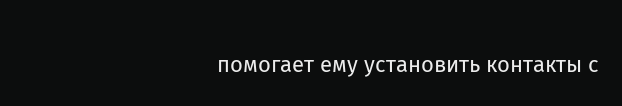помогает ему установить контакты с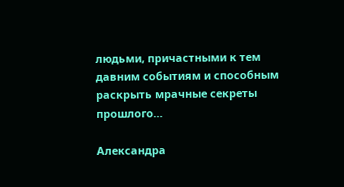людьми, причастными к тем давним событиям и способным раскрыть мрачные секреты прошлого…

Александра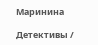Маринина

Детективы /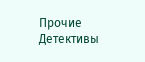Прочие Детективы